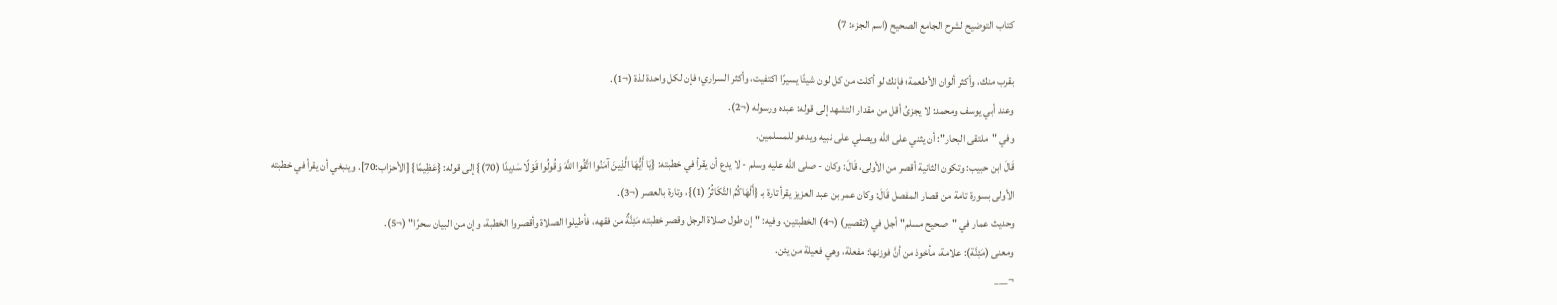كتاب التوضيح لشرح الجامع الصحيح (اسم الجزء: 7)

بقرب منك، وأكثر ألوان الأطعمة؛ فإنك لو أكلت من كل لون شيئًا يسيرًا اكتفيت، وأكثر السراري؛ فإن لكل واحدة لذة (¬1).
وعند أبي يوسف ومحمد: لا يجزىُ أقل من مقدار التشهد إلى قوله: عبده ورسوله (¬2).
وفي "ملتقى البحار": أن يثني على الله ويصلي على نبيه ويدعو للمسلمين.
قَالَ ابن حبيب: وتكون الثانية أقصر من الأولى، قَالَ: وكان - صلى الله عليه وسلم - لا يدع أن يقرأ في خطبته: {يَا أَيُّهَا الَّذِينَ آمَنُوا اتَّقُوا اللَّهَ وَقُولُوا قَوْلًا سَدِيدًا (70)} إلى قوله: {عَظِيمًا} [الأحزاب:70]. وينبغي أن يقرأ في خطبته الأولى بسورة تامة من قصار المفصل قَالَ: وكان عمر بن عبد العزيز يقرأ تارة بـ {أَلْهَاكُمُ التَّكَاثُرُ (1)}، وتارة بالعصر (¬3).
وحديث عمار في "صحيح مسلم" أجل في (تقصير) (¬4) الخطبتين، وفيه: "إن طول صلاة الرجل وقصر خطبته مَئِنَّةٌ من فقهه، فأطيلوا الصلاة وأقصروا الخطبة، وإن من البيان سحرًا" (¬5).
ومعنى (مَئِنَّة): علامة، مأخوذ من أنَّ فوزنها: مفعلة، وهي فعيلة من يئن.
¬___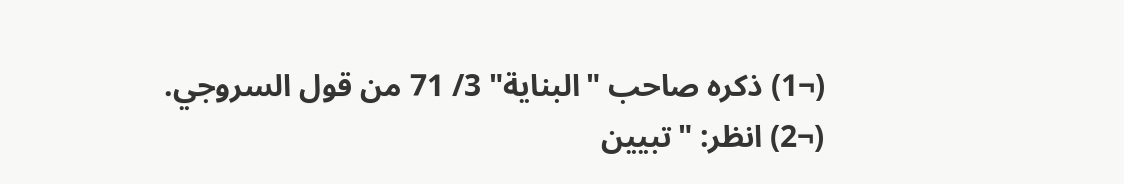(¬1) ذكره صاحب "البناية" 3/ 71 من قول السروجي.
(¬2) انظر: "تبيين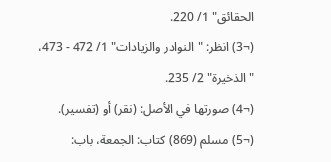الحقائق" 1/ 220.
(¬3) انظر: "النوادر والزيادات" 1/ 472 - 473، "الذخيرة" 2/ 235.
(¬4) صورتها في الأصل: (نقر) أو (تفسير).
(¬5) مسلم (869) كتاب: الجمعة، باب: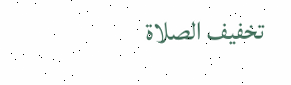تخفيف الصلاة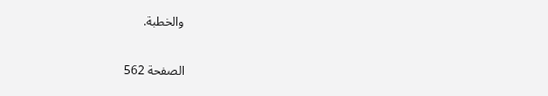والخطبة.

الصفحة 562